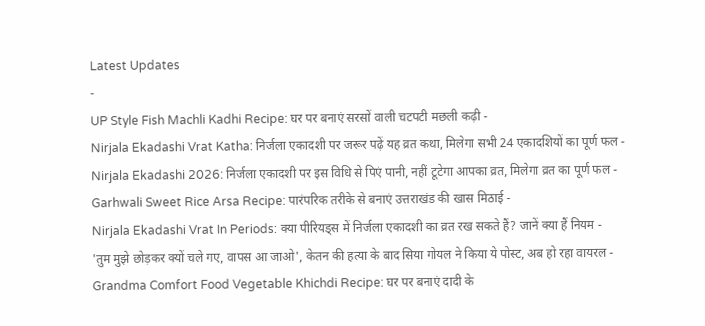Latest Updates
-
UP Style Fish Machli Kadhi Recipe: घर पर बनाएं सरसों वाली चटपटी मछली कढ़ी -
Nirjala Ekadashi Vrat Katha: निर्जला एकादशी पर जरूर पढ़ें यह व्रत कथा, मिलेगा सभी 24 एकादशियों का पूर्ण फल -
Nirjala Ekadashi 2026: निर्जला एकादशी पर इस विधि से पिएं पानी, नहीं टूटेगा आपका व्रत, मिलेगा व्रत का पूर्ण फल -
Garhwali Sweet Rice Arsa Recipe: पारंपरिक तरीके से बनाएं उत्तराखंड की खास मिठाई -
Nirjala Ekadashi Vrat In Periods: क्या पीरियड्स में निर्जला एकादशी का व्रत रख सकते हैं? जानें क्या हैं नियम -
'तुम मुझे छोड़कर क्यों चले गए, वापस आ जाओ', केतन की हत्या के बाद सिया गोयल ने किया ये पोस्ट, अब हो रहा वायरल -
Grandma Comfort Food Vegetable Khichdi Recipe: घर पर बनाएं दादी के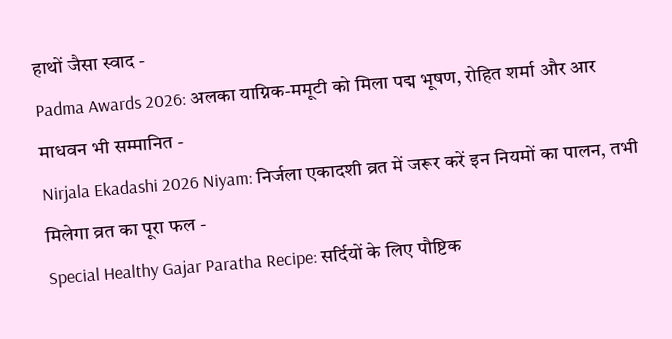हाथों जैसा स्वाद -
Padma Awards 2026: अलका याग्निक-ममूटी को मिला पद्म भूषण, रोहित शर्मा और आर माधवन भी सम्मानित -
Nirjala Ekadashi 2026 Niyam: निर्जला एकादशी व्रत में जरूर करें इन नियमों का पालन, तभी मिलेगा व्रत का पूरा फल -
Special Healthy Gajar Paratha Recipe: सर्दियों के लिए पौष्टिक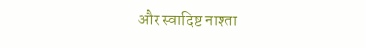और स्वादिष्ट नाश्ता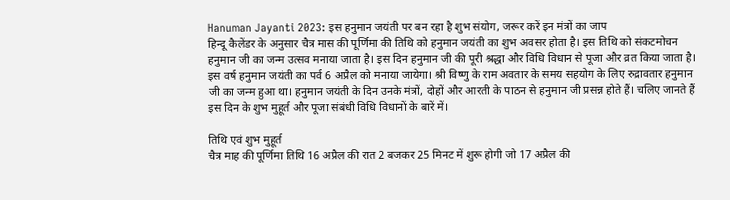Hanuman Jayanti 2023: इस हनुमान जयंती पर बन रहा है शुभ संयोग, जरूर करें इन मंत्रों का जाप
हिन्दू कैलेंडर के अनुसार चैत्र मास की पूर्णिमा की तिथि को हनुमान जयंती का शुभ अवसर होता है। इस तिथि को संकटमोचन हनुमान जी का जन्म उत्सव मनाया जाता है। इस दिन हनुमान जी की पूरी श्रद्धा और विधि विधान से पूजा और व्रत किया जाता है।
इस वर्ष हनुमान जयंती का पर्व 6 अप्रैल को मनाया जायेगा। श्री विष्णु के राम अवतार के समय सहयोग के लिए रुद्रावतार हनुमान जी का जन्म हुआ था। हनुमान जयंती के दिन उनके मंत्रों, दोहों और आरती के पाठन से हनुमान जी प्रसन्न होते हैं। चलिए जानते हैं इस दिन के शुभ मुहूर्त और पूजा संबंधी विधि विधानों के बारें में।

तिथि एवं शुभ मुहूर्त
चैत्र माह की पूर्णिमा तिथि 16 अप्रैल की रात 2 बजकर 25 मिनट में शुरू होगी जो 17 अप्रैल की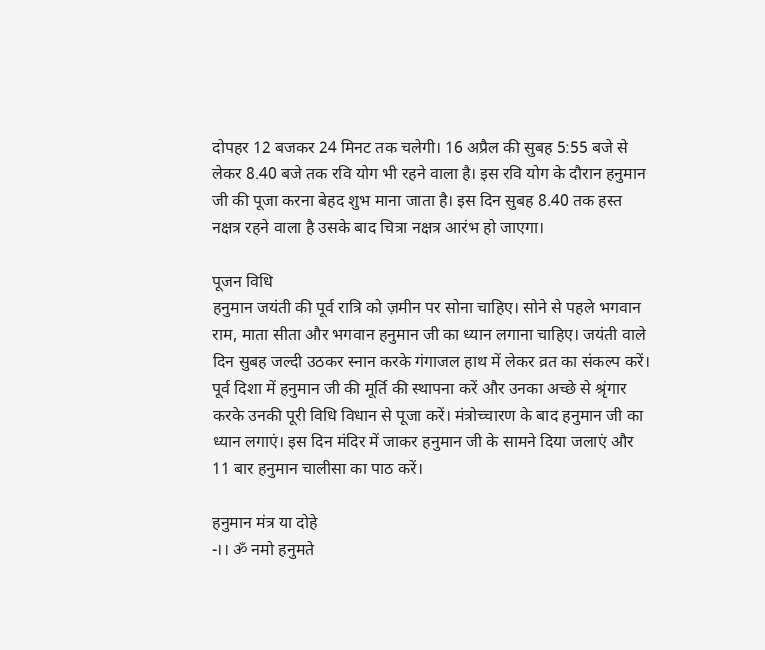दोपहर 12 बजकर 24 मिनट तक चलेगी। 16 अप्रैल की सुबह 5:55 बजे से लेकर 8.40 बजे तक रवि योग भी रहने वाला है। इस रवि योग के दौरान हनुमान जी की पूजा करना बेहद शुभ माना जाता है। इस दिन सुबह 8.40 तक हस्त नक्षत्र रहने वाला है उसके बाद चित्रा नक्षत्र आरंभ हो जाएगा।

पूजन विधि
हनुमान जयंती की पूर्व रात्रि को ज़मीन पर सोना चाहिए। सोने से पहले भगवान राम, माता सीता और भगवान हनुमान जी का ध्यान लगाना चाहिए। जयंती वाले दिन सुबह जल्दी उठकर स्नान करके गंगाजल हाथ में लेकर व्रत का संकल्प करें। पूर्व दिशा में हनुमान जी की मूर्ति की स्थापना करें और उनका अच्छे से श्रृंगार करके उनकी पूरी विधि विधान से पूजा करें। मंत्रोच्चारण के बाद हनुमान जी का ध्यान लगाएं। इस दिन मंदिर में जाकर हनुमान जी के सामने दिया जलाएं और 11 बार हनुमान चालीसा का पाठ करें।

हनुमान मंत्र या दोहे
-।। ॐ नमो हनुमते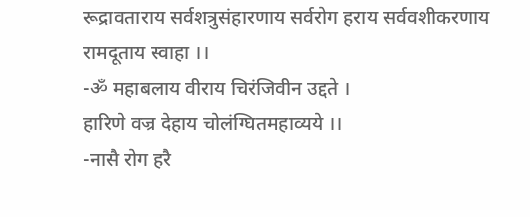रूद्रावताराय सर्वशत्रुसंहारणाय सर्वरोग हराय सर्ववशीकरणाय रामदूताय स्वाहा ।।
-ॐ महाबलाय वीराय चिरंजिवीन उद्दते ।
हारिणे वज्र देहाय चोलंग्घितमहाव्यये ।।
-नासै रोग हरै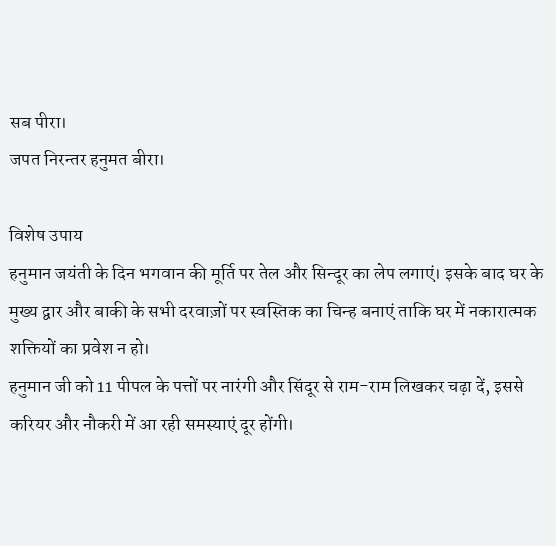सब पीरा।
जपत निरन्तर हनुमत बीरा।

विशेष उपाय
हनुमान जयंती के दिन भगवान की मूर्ति पर तेल और सिन्दूर का लेप लगाएं। इसके बाद घर के मुख्य द्वार और बाकी के सभी दरवाज़ों पर स्वस्तिक का चिन्ह बनाएं ताकि घर में नकारात्मक शक्तियों का प्रवेश न हो।
हनुमान जी को 11 पीपल के पत्तों पर नारंगी और सिंदूर से राम-राम लिखकर चढ़ा दें, इससे करियर और नौकरी में आ रही समस्याएं दूर होंगी।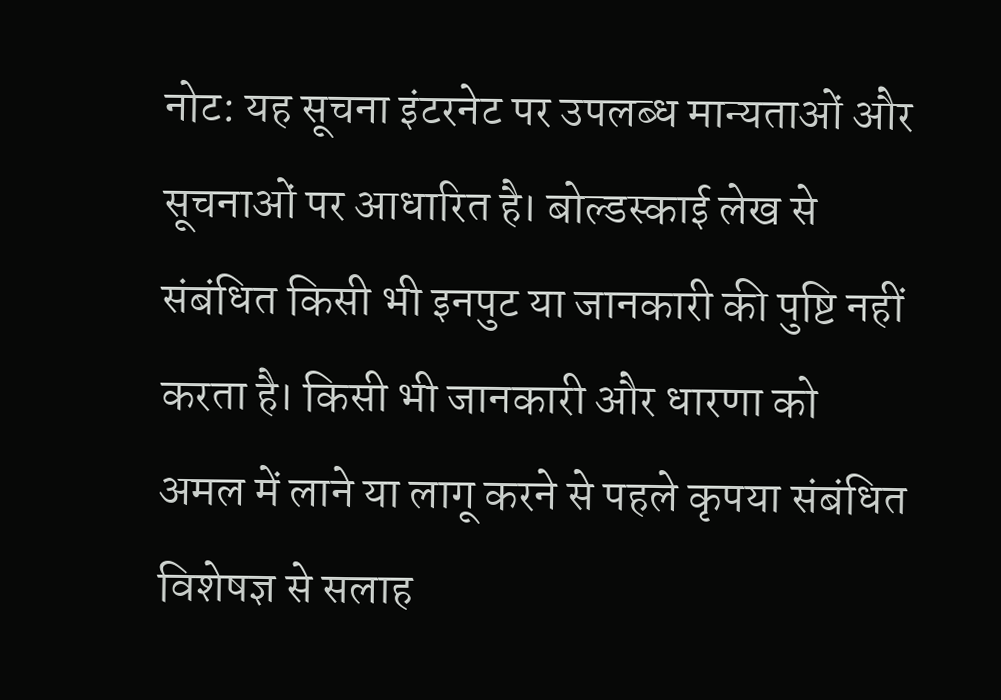नोट: यह सूचना इंटरनेट पर उपलब्ध मान्यताओं और सूचनाओं पर आधारित है। बोल्डस्काई लेख से संबंधित किसी भी इनपुट या जानकारी की पुष्टि नहीं करता है। किसी भी जानकारी और धारणा को अमल में लाने या लागू करने से पहले कृपया संबंधित विशेषज्ञ से सलाह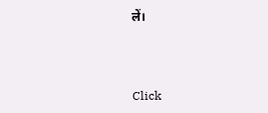लें।



Click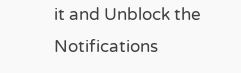it and Unblock the Notifications